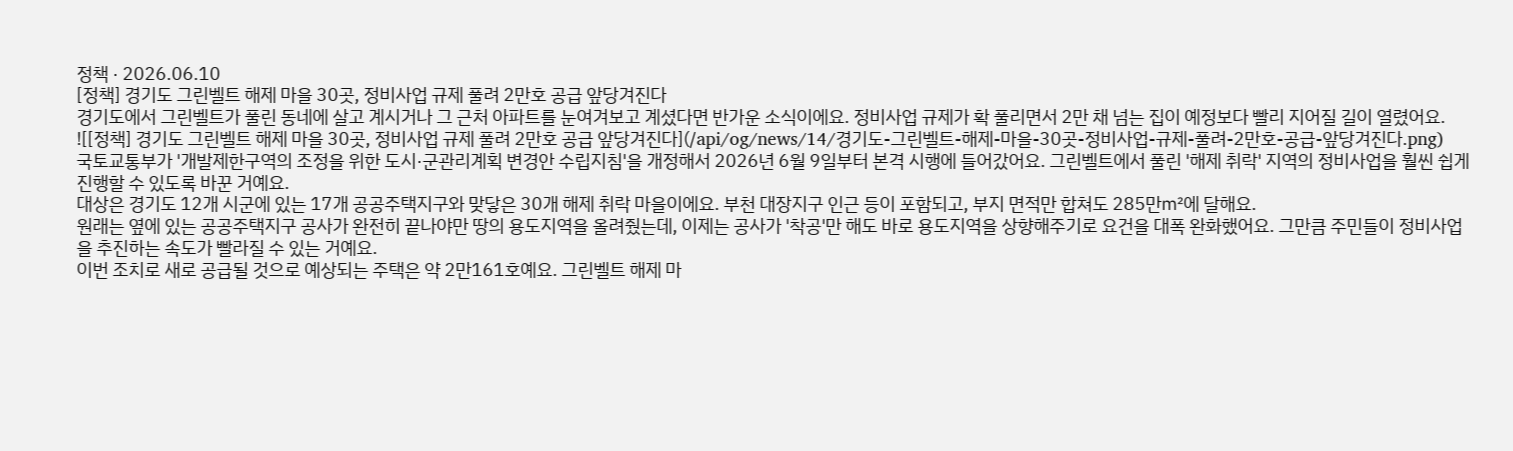정책 · 2026.06.10
[정책] 경기도 그린벨트 해제 마을 30곳, 정비사업 규제 풀려 2만호 공급 앞당겨진다
경기도에서 그린벨트가 풀린 동네에 살고 계시거나 그 근처 아파트를 눈여겨보고 계셨다면 반가운 소식이에요. 정비사업 규제가 확 풀리면서 2만 채 넘는 집이 예정보다 빨리 지어질 길이 열렸어요.
![[정책] 경기도 그린벨트 해제 마을 30곳, 정비사업 규제 풀려 2만호 공급 앞당겨진다](/api/og/news/14/경기도-그린벨트-해제-마을-30곳-정비사업-규제-풀려-2만호-공급-앞당겨진다.png)
국토교통부가 '개발제한구역의 조정을 위한 도시·군관리계획 변경안 수립지침'을 개정해서 2026년 6월 9일부터 본격 시행에 들어갔어요. 그린벨트에서 풀린 '해제 취락' 지역의 정비사업을 훨씬 쉽게 진행할 수 있도록 바꾼 거예요.
대상은 경기도 12개 시군에 있는 17개 공공주택지구와 맞닿은 30개 해제 취락 마을이에요. 부천 대장지구 인근 등이 포함되고, 부지 면적만 합쳐도 285만㎡에 달해요.
원래는 옆에 있는 공공주택지구 공사가 완전히 끝나야만 땅의 용도지역을 올려줬는데, 이제는 공사가 '착공'만 해도 바로 용도지역을 상향해주기로 요건을 대폭 완화했어요. 그만큼 주민들이 정비사업을 추진하는 속도가 빨라질 수 있는 거예요.
이번 조치로 새로 공급될 것으로 예상되는 주택은 약 2만161호예요. 그린벨트 해제 마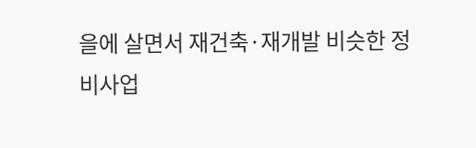을에 살면서 재건축·재개발 비슷한 정비사업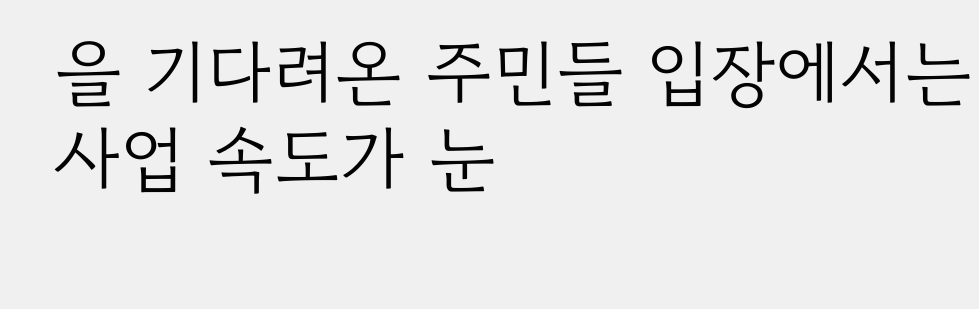을 기다려온 주민들 입장에서는 사업 속도가 눈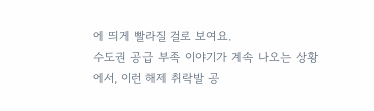에 띄게 빨라질 걸로 보여요.
수도권 공급 부족 이야기가 계속 나오는 상황에서, 이런 해제 취락발 공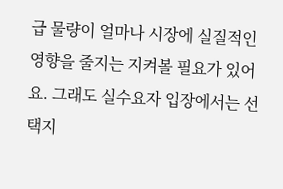급 물량이 얼마나 시장에 실질적인 영향을 줄지는 지켜볼 필요가 있어요. 그래도 실수요자 입장에서는 선택지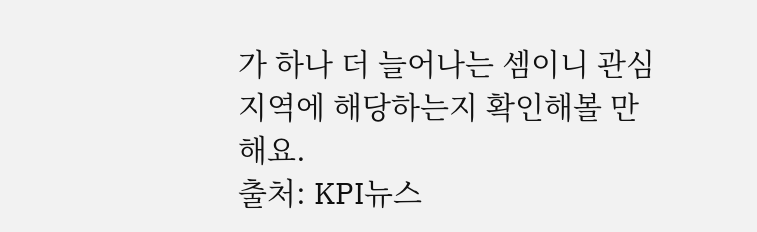가 하나 더 늘어나는 셈이니 관심 지역에 해당하는지 확인해볼 만해요.
출처: KPI뉴스